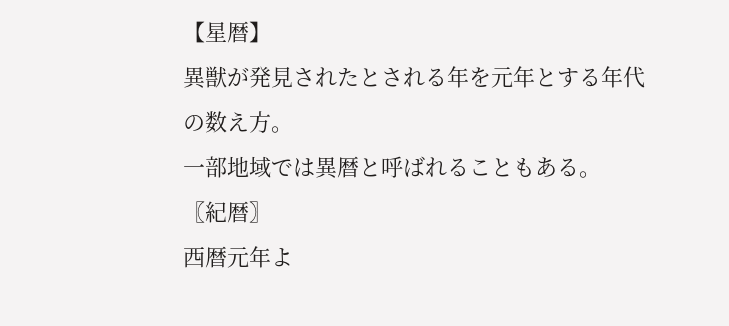【星暦】
異獣が発見されたとされる年を元年とする年代の数え方。
一部地域では異暦と呼ばれることもある。
〖紀暦〗
西暦元年よ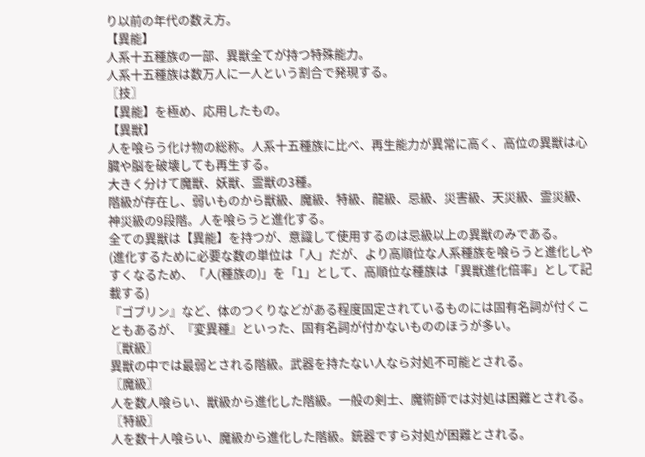り以前の年代の数え方。
【異能】
人系十五種族の一部、異獣全てが持つ特殊能力。
人系十五種族は数万人に一人という割合で発現する。
〖技〗
【異能】を極め、応用したもの。
【異獣】
人を喰らう化け物の総称。人系十五種族に比べ、再生能力が異常に高く、高位の異獣は心臓や脳を破壊しても再生する。
大きく分けて魔獣、妖獣、霊獣の3種。
階級が存在し、弱いものから獣級、魔級、特級、龍級、忌級、災害級、天災級、霊災級、神災級の9段階。人を喰らうと進化する。
全ての異獣は【異能】を持つが、意識して使用するのは忌級以上の異獣のみである。
(進化するために必要な数の単位は「人」だが、より高順位な人系種族を喰らうと進化しやすくなるため、「人(種族の)」を「1」として、高順位な種族は「異獣進化倍率」として記載する)
『ゴブリン』など、体のつくりなどがある程度固定されているものには固有名詞が付くこともあるが、『変異種』といった、固有名詞が付かないもののほうが多い。
〖獣級〗
異獣の中では最弱とされる階級。武器を持たない人なら対処不可能とされる。
〖魔級〗
人を数人喰らい、獣級から進化した階級。一般の剣士、魔術師では対処は困難とされる。
〖特級〗
人を数十人喰らい、魔級から進化した階級。銃器ですら対処が困難とされる。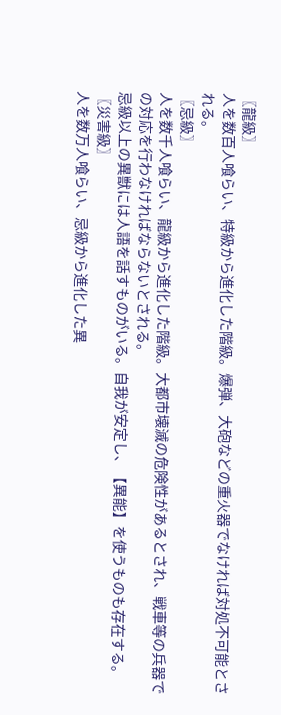〖龍級〗
人を数百人喰らい、特級から進化した階級。爆弾、大砲などの重火器でなければ対処不可能とされる。
〖忌級〗
人を数千人喰らい、龍級から進化した階級。大都市壊滅の危険性があるとされ、戦車等の兵器での対応を行わなければならないとされる。
忌級以上の異獣には人語を話すものがいる。自我が安定し、【異能】を使うものも存在する。
〖災害級〗
人を数万人喰らい、忌級から進化した異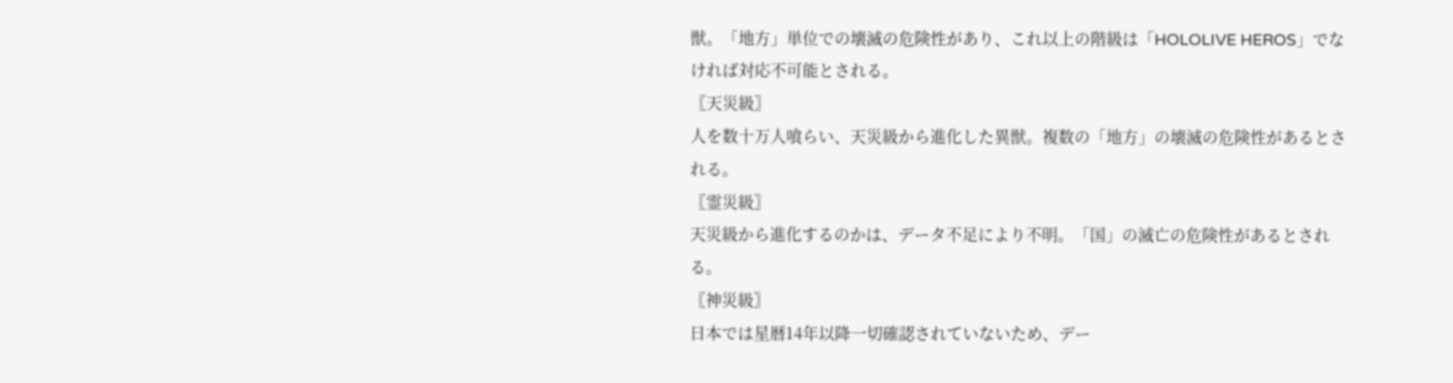獣。「地方」単位での壊滅の危険性があり、これ以上の階級は「HOLOLIVE HEROS」でなければ対応不可能とされる。
〖天災級〗
人を数十万人喰らい、天災級から進化した異獣。複数の「地方」の壊滅の危険性があるとされる。
〖霊災級〗
天災級から進化するのかは、データ不足により不明。「国」の滅亡の危険性があるとされる。
〖神災級〗
日本では星暦14年以降一切確認されていないため、デー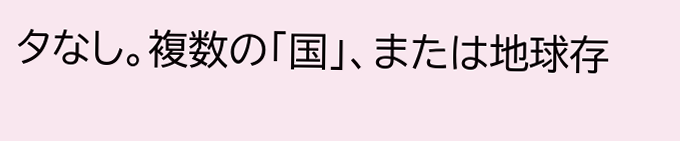タなし。複数の「国」、または地球存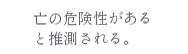亡の危険性があると推測される。